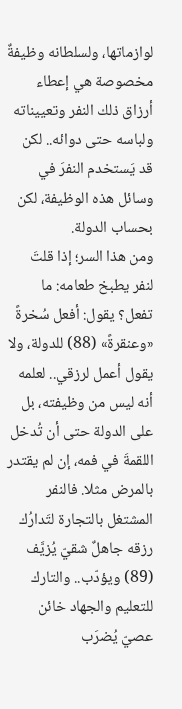لوازماتها، ولسلطانه وظيفةٌ مخصوصة هي إعطاء أرزاق ذلك النفر وتعييناته ولباسه حتى دوائه.. لكن قد يَستخدم النفرَ في وسائل هذه الوظيفة، لكن بحساب الدولة.
ومن هذا السر؛ إذا قلتَ لنفر يطبخ طعامه: ما تفعل؟ يقول: أفعل سُخرةً «وعنقرةً» (88) للدولة، ولا يقول أعمل لرزقي.. لعلمه أنه ليس من وظيفته، بل على الدولة حتى أن تُدخل اللقمةَ في فمه، إن لم يقتدر بالمرض مثلا. فالنفر المشتغل بالتجارة لتَدارُك رزقه جاهلٌ شقيّ يُزيَّف (89) ويؤدّب.. والتارك للتعليم والجهاد خائن عصيّ يُضرَب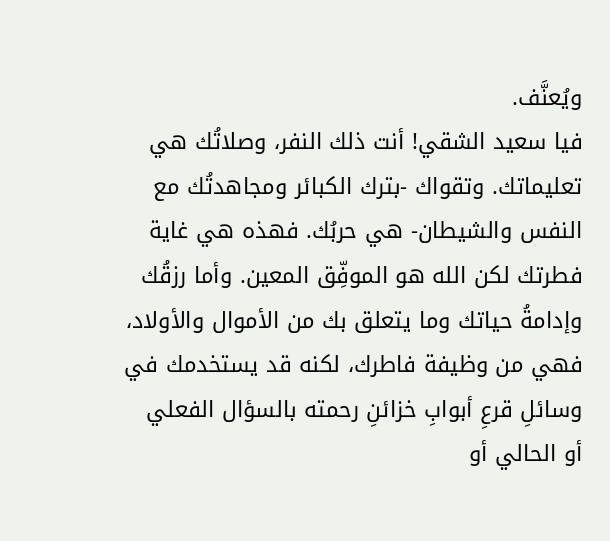ويُعنَّف.
فيا سعيد الشقي! أنت ذلك النفر، وصلاتُك هي تعليماتك. وتقواك -بترك الكبائر ومجاهدتُك مع النفس والشيطان- هي حربُك. فهذه هي غاية فطرتك لكن الله هو الموفِّق المعين. وأما رزقُك وإدامةُ حياتك وما يتعلق بك من الأموال والأولاد، فهي من وظيفة فاطرك، لكنه قد يستخدمك في وسائلِ قرعِ أبوابِ خزائنِ رحمته بالسؤال الفعلي أو الحالي أو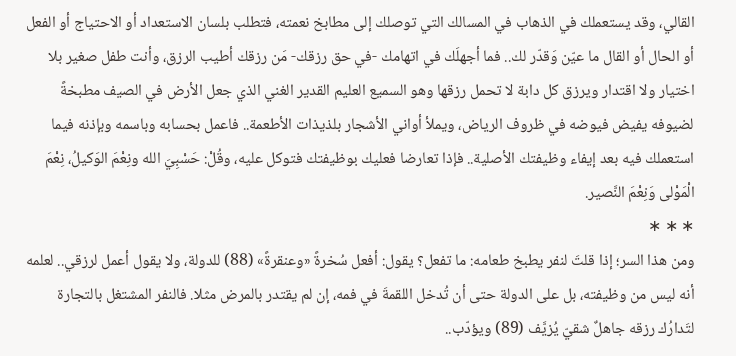القالي، وقد يستعملك في الذهاب في المسالك التي توصلك إلى مطابخ نعمته، فتطلب بلسان الاستعداد أو الاحتياج أو الفعل أو الحال أو القال ما عيّن وَقدّر لك.. فما أجهلَك في اتهامك -في حق رزقك- مَن رزقك أطيب الرزق، وأنت طفل صغير بلا اختيار ولا اقتدار ويرزق كل دابة لا تحمل رزقها وهو السميع العليم القدير الغني الذي جعل الأرض في الصيف مطبخةً لضيوفه يفيض فيوضه في ظروف الرياض، ويملأ أواني الأشجار بلذيذات الأطعمة.. فاعمل بحسابه وباسمه وبإذنه فيما استعملك فيه بعد إيفاء وظيفتك الأصلية.. فإذا تعارضا فعليك بوظيفتك فتوكل عليه، وقُلْ: حَسْبِيَ الله ونِعْمَ الوَكيلُ، نِعْمَ الْمَوْلى وَنِعْمَ النَّصير.
∗ ∗ ∗
ومن هذا السر؛ إذا قلتَ لنفر يطبخ طعامه: ما تفعل؟ يقول: أفعل سُخرةً «وعنقرةً» (88) للدولة، ولا يقول أعمل لرزقي.. لعلمه أنه ليس من وظيفته، بل على الدولة حتى أن تُدخل اللقمةَ في فمه، إن لم يقتدر بالمرض مثلا. فالنفر المشتغل بالتجارة لتَدارُك رزقه جاهلٌ شقيّ يُزيَّف (89) ويؤدّب..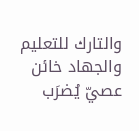والتارك للتعليم والجهاد خائن عصيّ يُضرَب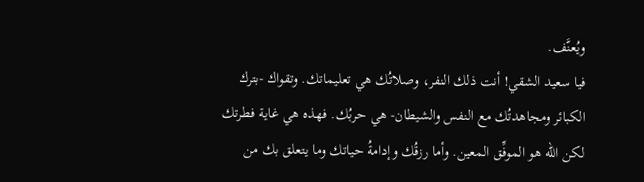ويُعنَّف.
فيا سعيد الشقي! أنت ذلك النفر، وصلاتُك هي تعليماتك. وتقواك -بترك الكبائر ومجاهدتُك مع النفس والشيطان- هي حربُك. فهذه هي غاية فطرتك لكن الله هو الموفِّق المعين. وأما رزقُك وإدامةُ حياتك وما يتعلق بك من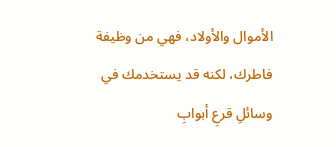الأموال والأولاد، فهي من وظيفة فاطرك، لكنه قد يستخدمك في وسائلِ قرعِ أبوابِ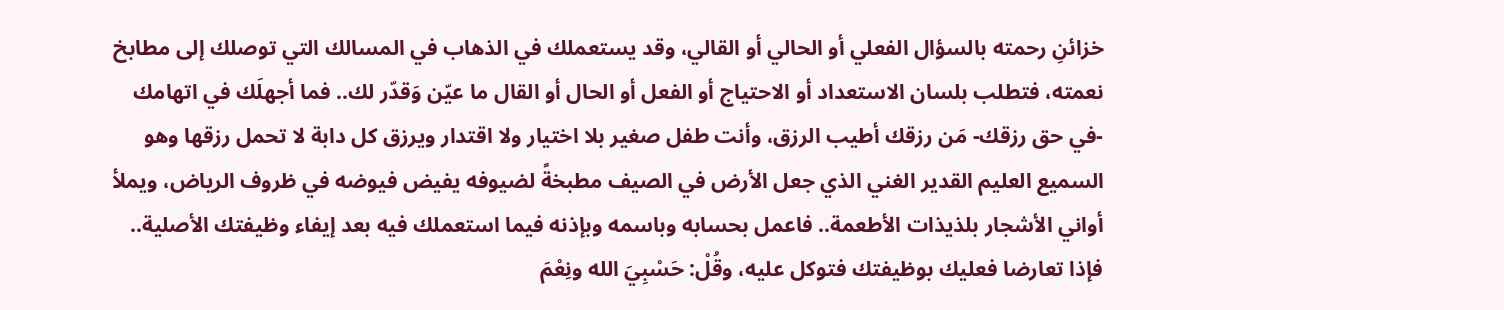خزائنِ رحمته بالسؤال الفعلي أو الحالي أو القالي، وقد يستعملك في الذهاب في المسالك التي توصلك إلى مطابخ نعمته، فتطلب بلسان الاستعداد أو الاحتياج أو الفعل أو الحال أو القال ما عيّن وَقدّر لك.. فما أجهلَك في اتهامك -في حق رزقك- مَن رزقك أطيب الرزق، وأنت طفل صغير بلا اختيار ولا اقتدار ويرزق كل دابة لا تحمل رزقها وهو السميع العليم القدير الغني الذي جعل الأرض في الصيف مطبخةً لضيوفه يفيض فيوضه في ظروف الرياض، ويملأ أواني الأشجار بلذيذات الأطعمة.. فاعمل بحسابه وباسمه وبإذنه فيما استعملك فيه بعد إيفاء وظيفتك الأصلية.. فإذا تعارضا فعليك بوظيفتك فتوكل عليه، وقُلْ: حَسْبِيَ الله ونِعْمَ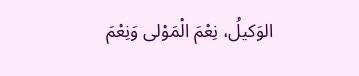الوَكيلُ، نِعْمَ الْمَوْلى وَنِعْمَ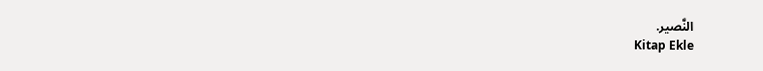النَّصير.
Kitap Ekle